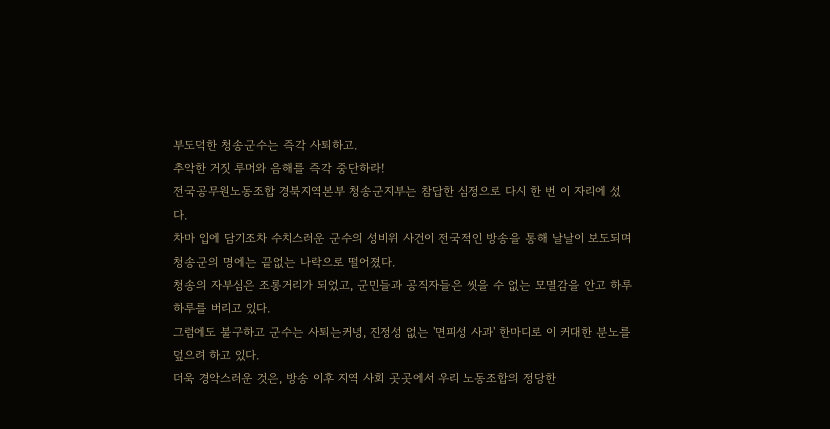부도덕한 청송군수는 즉각 사퇴하고.
추악한 거짓 루머와 음해를 즉각 중단하라!
전국공무원노동조합 경북지역본부 청송군지부는 참답한 심정으로 다시 한 번 이 자리에 섰다.
차마 입에 담기조차 수치스러운 군수의 성비위 사건이 전국적인 방송을 통해 날날이 보도되며 청송군의 명에는 끝없는 나락으로 떨어졌다.
청송의 자부심은 조롱거리가 되었고, 군민들과 공직자들은 씻을 수 없는 모멸감을 안고 하루하루를 버리고 있다.
그럼에도 불구하고 군수는 사퇴는커녕, 진정성 없는 '면피성 사과' 한마디로 이 커대한 분노를 덮으려 하고 있다.
더욱 경악스러운 것은, 방송 이후 지역 사회 곳곳에서 우리 노동조합의 정당한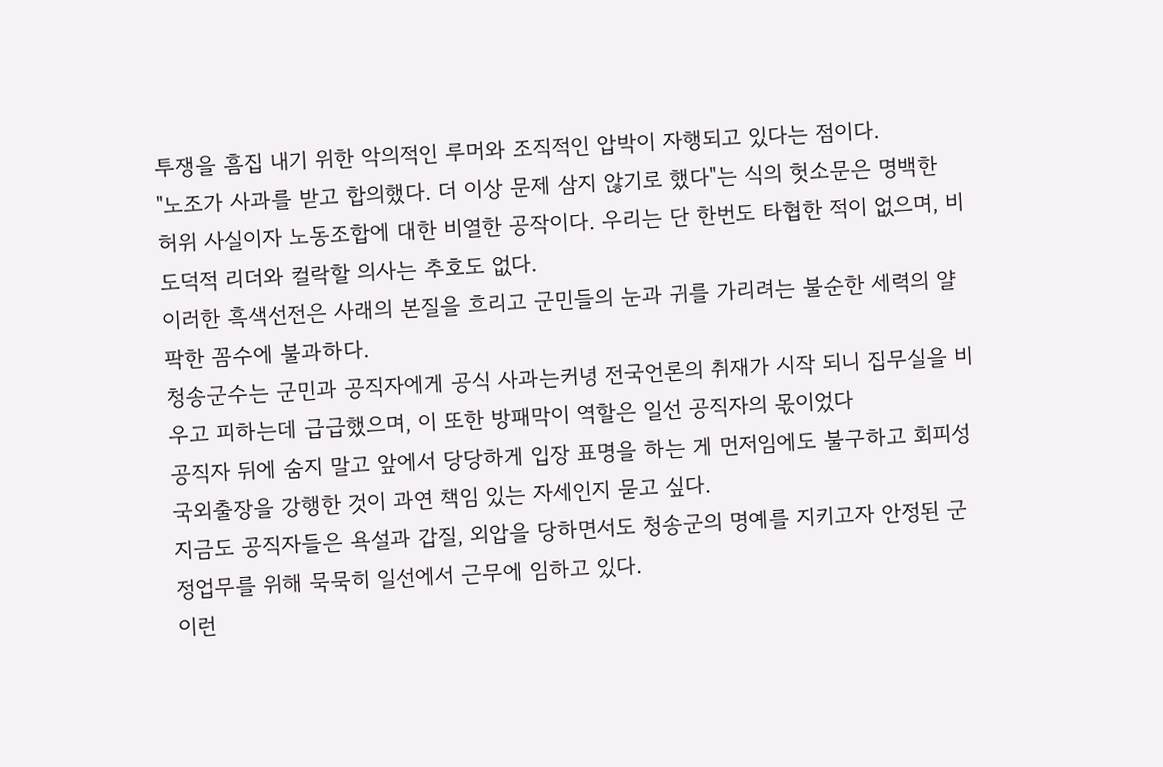투쟁을 흠집 내기 위한 악의적인 루머와 조직적인 압박이 자행되고 있다는 점이다.
"노조가 사과를 받고 합의했다. 더 이상 문제 삼지 않기로 했다"는 식의 헛소문은 명백한 허위 사실이자 노동조합에 대한 비열한 공작이다. 우리는 단 한번도 타협한 적이 없으며, 비도덕적 리더와 컬락할 의사는 추호도 없다.
이러한 흑색선전은 사래의 본질을 흐리고 군민들의 눈과 귀를 가리려는 불순한 세력의 얄팍한 꼼수에 불과하다.
청송군수는 군민과 공직자에게 공식 사과는커녕 전국언론의 취재가 시작 되니 집무실을 비우고 피하는데 급급했으며, 이 또한 방패막이 역할은 일선 공직자의 몫이었다
공직자 뒤에 숨지 말고 앞에서 당당하게 입장 표명을 하는 게 먼저임에도 불구하고 회피성 국외출장을 강행한 것이 과연 책임 있는 자세인지 묻고 싶다.
지금도 공직자들은 욕설과 갑질, 외압을 당하면서도 청송군의 명예를 지키고자 안정된 군정업무를 위해 묵묵히 일선에서 근무에 임하고 있다.
이런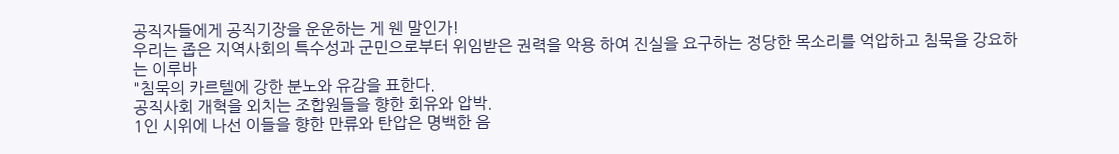공직자들에게 공직기장을 운운하는 게 웬 말인가!
우리는 좁은 지역사회의 특수성과 군민으로부터 위임받은 권력을 악용 하여 진실을 요구하는 정당한 목소리를 억압하고 침묵을 강요하는 이루바
"침묵의 카르텔에 강한 분노와 유감을 표한다.
공직사회 개혁을 외치는 조합원들을 향한 회유와 압박.
1인 시위에 나선 이들을 향한 만류와 탄압은 명백한 음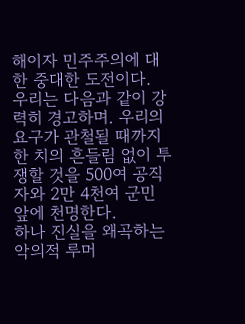해이자 민주주의에 대한 중대한 도전이다.
우리는 다음과 같이 강력히 경고하며. 우리의 요구가 관철될 때까지 한 치의 흔들림 없이 투쟁할 것을 500여 공직자와 2만 4천여 군민 앞에 천명한다.
하나 진실을 왜곡하는 악의적 루머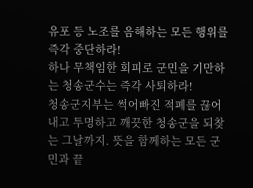유포 등 노조를 음해하는 모든 행위를
즉각 중단하라!
하나 무책임한 회피로 군민을 기만하는 청송군수는 즉각 사퇴하라!
청송군지부는 썩어빠진 적폐를 끊어내고 투명하고 깨끗한 청송군을 되찾는 그날까지. 뜻을 함께하는 모든 군민과 끝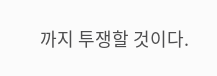까지 투쟁할 것이다.